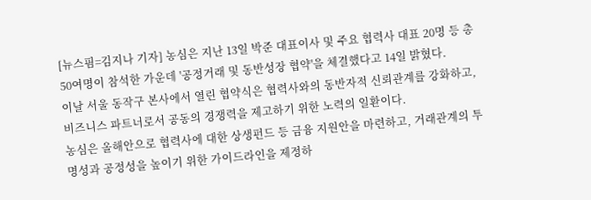[뉴스핌=김지나 기자] 농심은 지난 13일 박준 대표이사 및 주요 협력사 대표 20명 등 총 50여명이 참석한 가운데 '공정거래 및 동반성장 협약'을 체결했다고 14일 밝혔다.
이날 서울 동작구 본사에서 열린 협약식은 협력사와의 동반자적 신뢰관계를 강화하고, 비즈니스 파트너로서 공동의 경쟁력을 제고하기 위한 노력의 일환이다.
농심은 올해안으로 협력사에 대한 상생펀드 등 금융 지원안을 마련하고, 거래관계의 투명성과 공정성을 높이기 위한 가이드라인을 제정하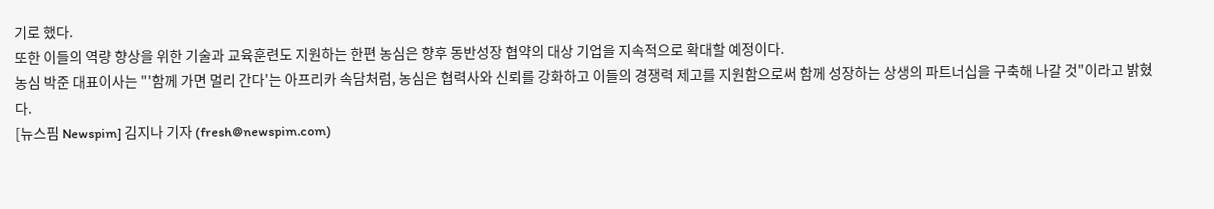기로 했다.
또한 이들의 역량 향상을 위한 기술과 교육훈련도 지원하는 한편 농심은 향후 동반성장 협약의 대상 기업을 지속적으로 확대할 예정이다.
농심 박준 대표이사는 "'함께 가면 멀리 간다'는 아프리카 속담처럼, 농심은 협력사와 신뢰를 강화하고 이들의 경쟁력 제고를 지원함으로써 함께 성장하는 상생의 파트너십을 구축해 나갈 것"이라고 밝혔다.
[뉴스핌 Newspim] 김지나 기자 (fresh@newspim.com)